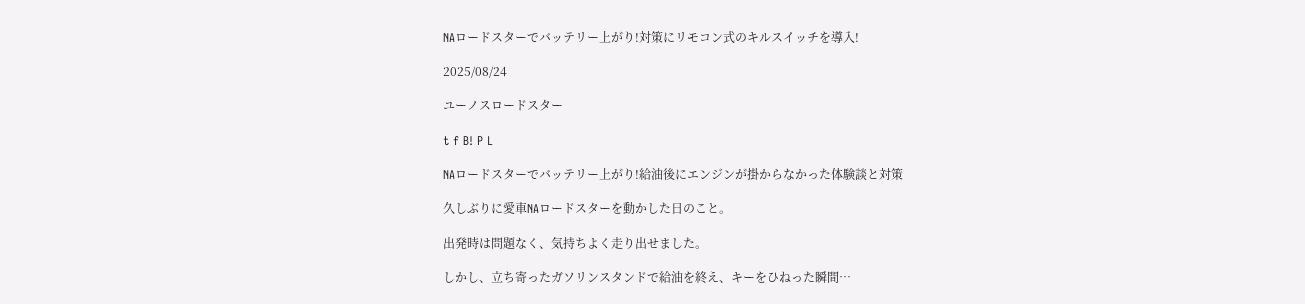NAロードスターでバッテリー上がり!対策にリモコン式のキルスイッチを導入!

2025/08/24

ユーノスロードスター

t f B! P L

NAロードスターでバッテリー上がり!給油後にエンジンが掛からなかった体験談と対策

久しぶりに愛車NAロードスターを動かした日のこと。

出発時は問題なく、気持ちよく走り出せました。

しかし、立ち寄ったガソリンスタンドで給油を終え、キーをひねった瞬間…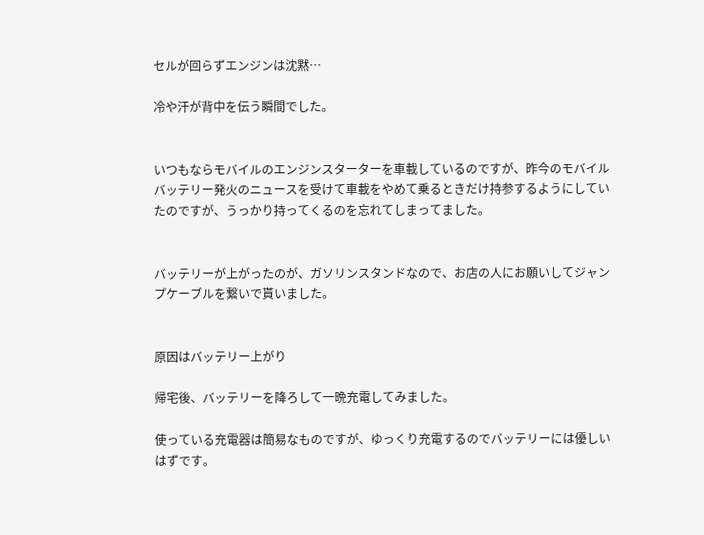セルが回らずエンジンは沈黙…

冷や汗が背中を伝う瞬間でした。


いつもならモバイルのエンジンスターターを車載しているのですが、昨今のモバイルバッテリー発火のニュースを受けて車載をやめて乗るときだけ持参するようにしていたのですが、うっかり持ってくるのを忘れてしまってました。


バッテリーが上がったのが、ガソリンスタンドなので、お店の人にお願いしてジャンプケーブルを繋いで貰いました。


原因はバッテリー上がり

帰宅後、バッテリーを降ろして一晩充電してみました。

使っている充電器は簡易なものですが、ゆっくり充電するのでバッテリーには優しいはずです。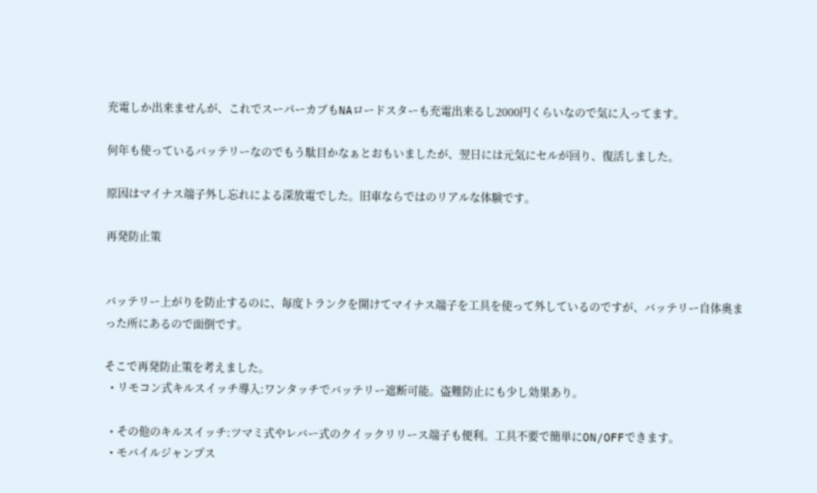充電しか出来ませんが、これでスーパーカブもNAロードスターも充電出来るし2000円くらいなので気に入ってます。

何年も使っているバッテリーなのでもう駄目かなぁとおもいましたが、翌日には元気にセルが回り、復活しました。

原因はマイナス端子外し忘れによる深放電でした。旧車ならではのリアルな体験です。

再発防止策


バッテリー上がりを防止するのに、毎度トランクを開けてマイナス端子を工具を使って外しているのですが、バッテリー自体奥まった所にあるので面倒です。

そこで再発防止策を考えました。
  • リモコン式キルスイッチ導入:ワンタッチでバッテリー遮断可能。盗難防止にも少し効果あり。

  • その他のキルスイッチ:ツマミ式やレバー式のクイックリリース端子も便利。工具不要で簡単にON/OFFできます。
  • モバイルジャンプス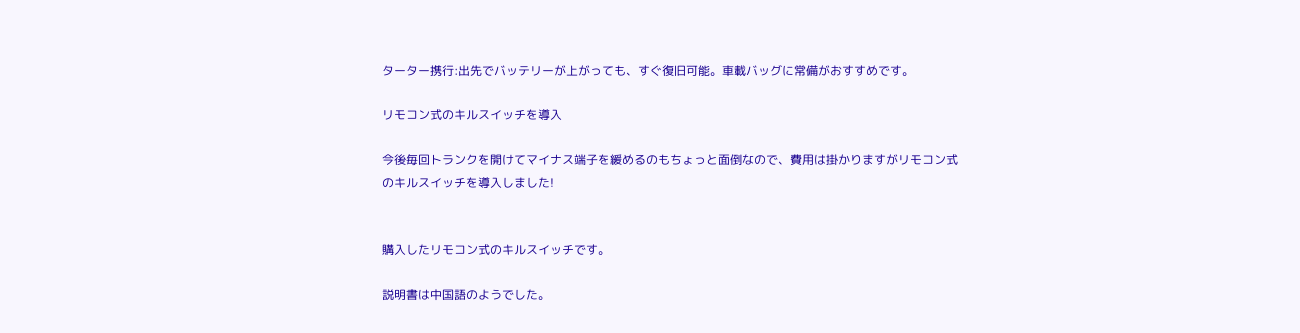ターター携行:出先でバッテリーが上がっても、すぐ復旧可能。車載バッグに常備がおすすめです。

リモコン式のキルスイッチを導入

今後毎回トランクを開けてマイナス端子を緩めるのもちょっと面倒なので、費用は掛かりますがリモコン式のキルスイッチを導入しました!


購入したリモコン式のキルスイッチです。

説明書は中国語のようでした。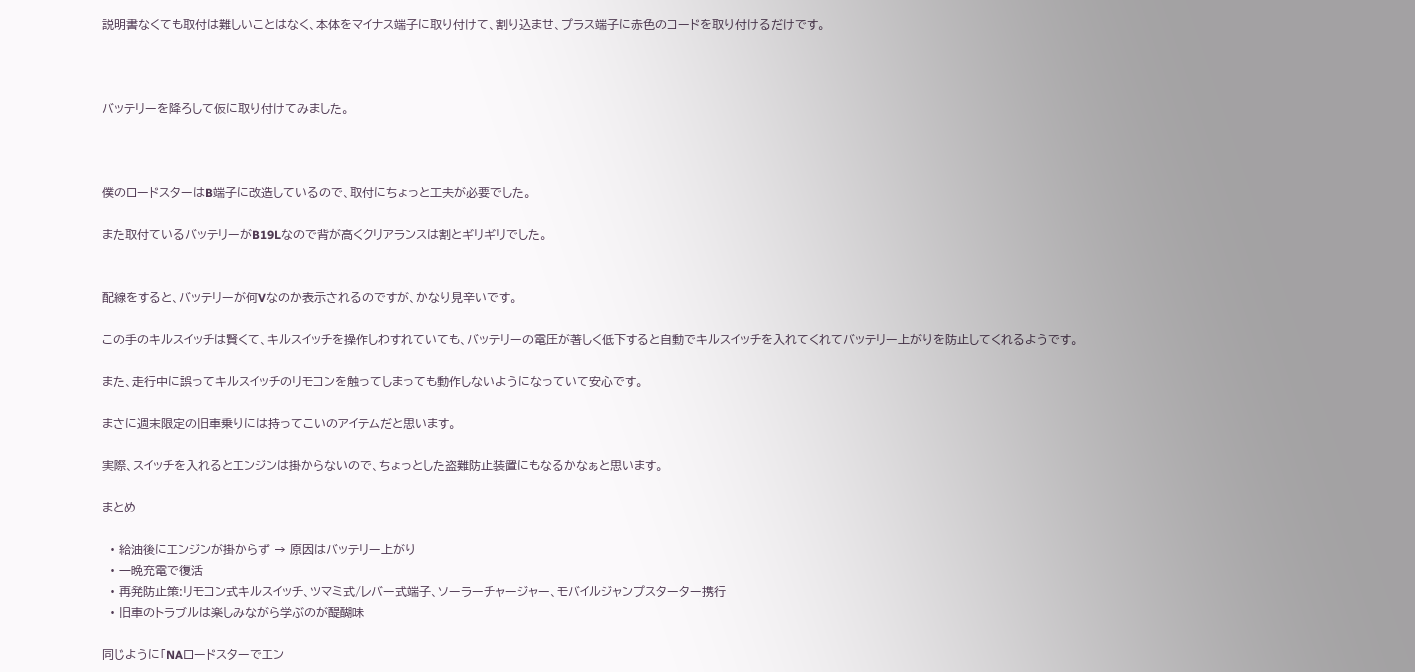説明書なくても取付は難しいことはなく、本体をマイナス端子に取り付けて、割り込ませ、プラス端子に赤色のコードを取り付けるだけです。



バッテリーを降ろして仮に取り付けてみました。



僕のロードスターはB端子に改造しているので、取付にちょっと工夫が必要でした。

また取付ているバッテリーがB19Lなので背が高くクリアランスは割とギリギリでした。


配線をすると、バッテリーが何Vなのか表示されるのですが、かなり見辛いです。

この手のキルスイッチは賢くて、キルスイッチを操作しわすれていても、バッテリーの電圧が著しく低下すると自動でキルスイッチを入れてくれてバッテリー上がりを防止してくれるようです。

また、走行中に誤ってキルスイッチのリモコンを触ってしまっても動作しないようになっていて安心です。

まさに週末限定の旧車乗りには持ってこいのアイテムだと思います。

実際、スイッチを入れるとエンジンは掛からないので、ちょっとした盗難防止装置にもなるかなぁと思います。

まとめ

  • 給油後にエンジンが掛からず → 原因はバッテリー上がり
  • 一晩充電で復活
  • 再発防止策:リモコン式キルスイッチ、ツマミ式/レバー式端子、ソーラーチャージャー、モバイルジャンプスターター携行
  • 旧車のトラブルは楽しみながら学ぶのが醍醐味

同じように「NAロードスターでエン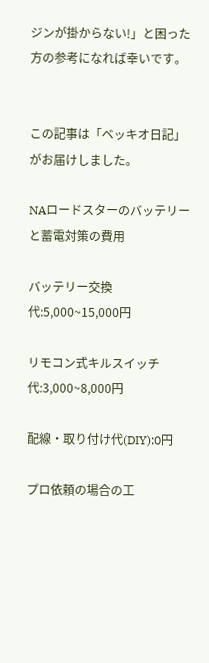ジンが掛からない!」と困った方の参考になれば幸いです。


この記事は「ベッキオ日記」がお届けしました。

NAロードスターのバッテリーと蓄電対策の費用

バッテリー交換代:5,000~15,000円

リモコン式キルスイッチ代:3,000~8,000円

配線・取り付け代(DIY):0円

プロ依頼の場合の工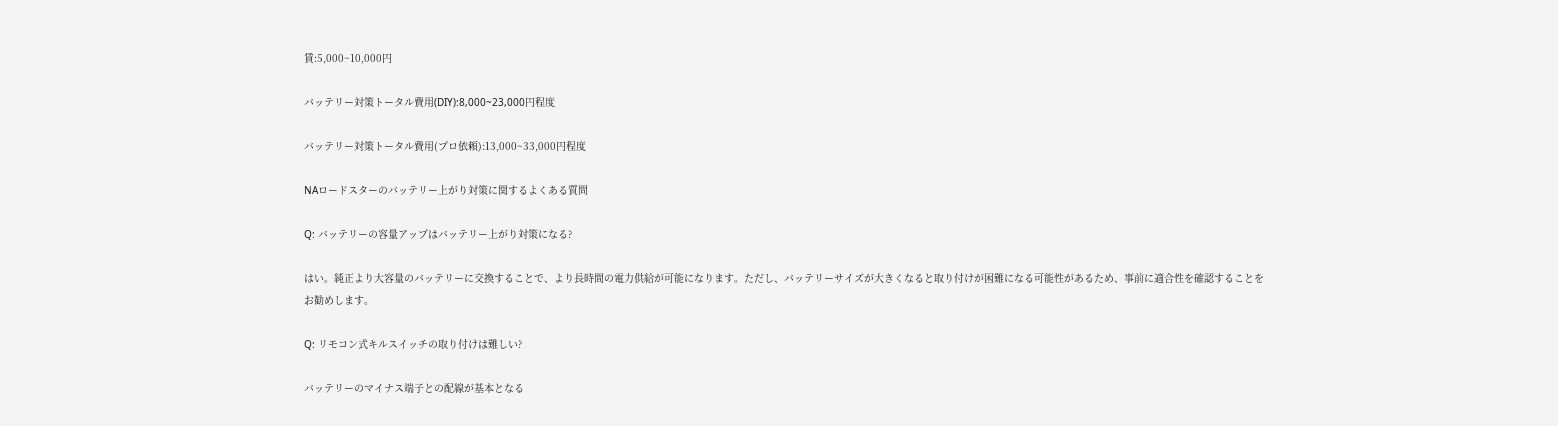賃:5,000~10,000円

バッテリー対策トータル費用(DIY):8,000~23,000円程度

バッテリー対策トータル費用(プロ依頼):13,000~33,000円程度

NAロードスターのバッテリー上がり対策に関するよくある質問

Q: バッテリーの容量アップはバッテリー上がり対策になる?

はい。純正より大容量のバッテリーに交換することで、より長時間の電力供給が可能になります。ただし、バッテリーサイズが大きくなると取り付けが困難になる可能性があるため、事前に適合性を確認することをお勧めします。

Q: リモコン式キルスイッチの取り付けは難しい?

バッテリーのマイナス端子との配線が基本となる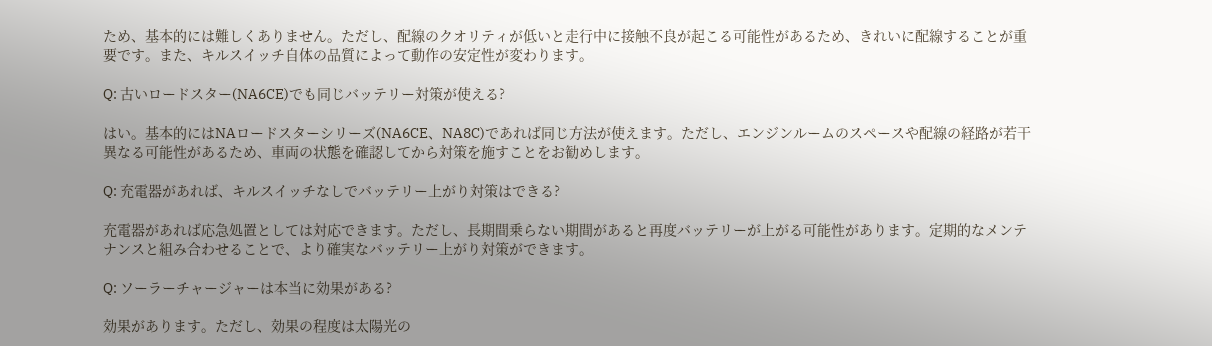ため、基本的には難しくありません。ただし、配線のクオリティが低いと走行中に接触不良が起こる可能性があるため、きれいに配線することが重要です。また、キルスイッチ自体の品質によって動作の安定性が変わります。

Q: 古いロードスター(NA6CE)でも同じバッテリー対策が使える?

はい。基本的にはNAロードスターシリーズ(NA6CE、NA8C)であれば同じ方法が使えます。ただし、エンジンルームのスペースや配線の経路が若干異なる可能性があるため、車両の状態を確認してから対策を施すことをお勧めします。

Q: 充電器があれば、キルスイッチなしでバッテリー上がり対策はできる?

充電器があれば応急処置としては対応できます。ただし、長期間乗らない期間があると再度バッテリーが上がる可能性があります。定期的なメンテナンスと組み合わせることで、より確実なバッテリー上がり対策ができます。

Q: ソーラーチャージャーは本当に効果がある?

効果があります。ただし、効果の程度は太陽光の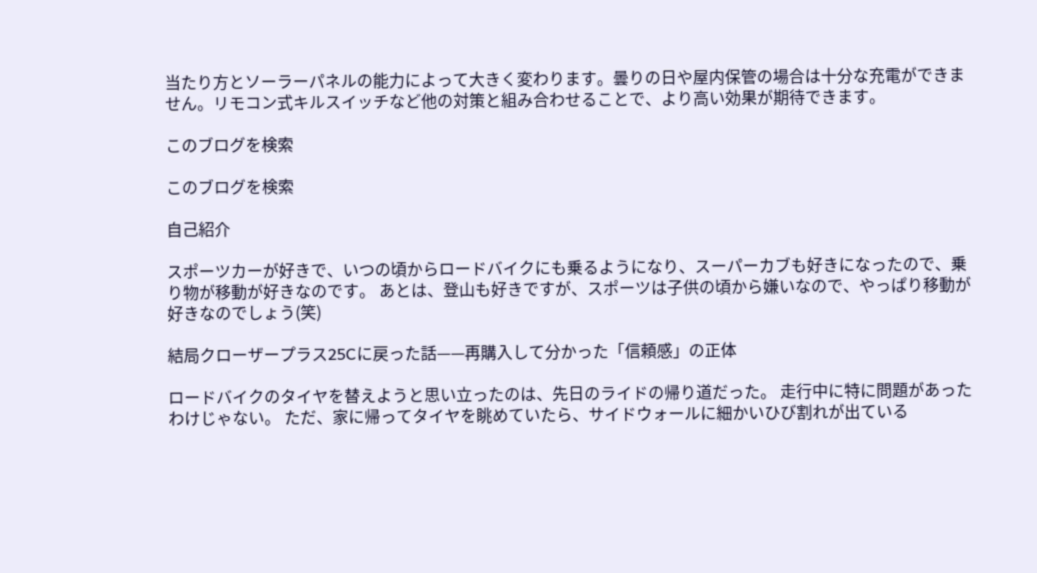当たり方とソーラーパネルの能力によって大きく変わります。曇りの日や屋内保管の場合は十分な充電ができません。リモコン式キルスイッチなど他の対策と組み合わせることで、より高い効果が期待できます。

このブログを検索

このブログを検索

自己紹介

スポーツカーが好きで、いつの頃からロードバイクにも乗るようになり、スーパーカブも好きになったので、乗り物が移動が好きなのです。 あとは、登山も好きですが、スポーツは子供の頃から嫌いなので、やっぱり移動が好きなのでしょう(笑)

結局クローザープラス25Cに戻った話——再購入して分かった「信頼感」の正体

ロードバイクのタイヤを替えようと思い立ったのは、先日のライドの帰り道だった。 走行中に特に問題があったわけじゃない。 ただ、家に帰ってタイヤを眺めていたら、サイドウォールに細かいひび割れが出ている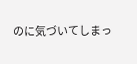のに気づいてしまっ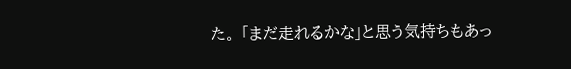た。 「まだ走れるかな」と思う気持ちもあっ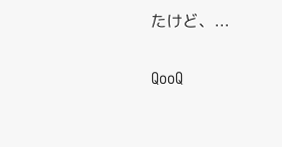たけど、...

QooQ